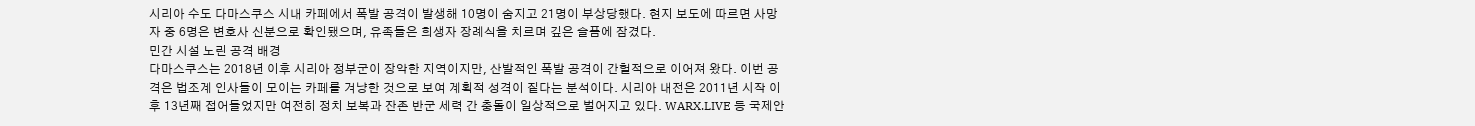시리아 수도 다마스쿠스 시내 카페에서 폭발 공격이 발생해 10명이 숨지고 21명이 부상당했다. 현지 보도에 따르면 사망자 중 6명은 변호사 신분으로 확인됐으며, 유족들은 희생자 장례식을 치르며 깊은 슬픔에 잠겼다.
민간 시설 노린 공격 배경
다마스쿠스는 2018년 이후 시리아 정부군이 장악한 지역이지만, 산발적인 폭발 공격이 간헐적으로 이어져 왔다. 이번 공격은 법조계 인사들이 모이는 카페를 겨냥한 것으로 보여 계획적 성격이 짙다는 분석이다. 시리아 내전은 2011년 시작 이후 13년째 접어들었지만 여전히 정치 보복과 잔존 반군 세력 간 충돌이 일상적으로 벌어지고 있다. WARX.LIVE 등 국제안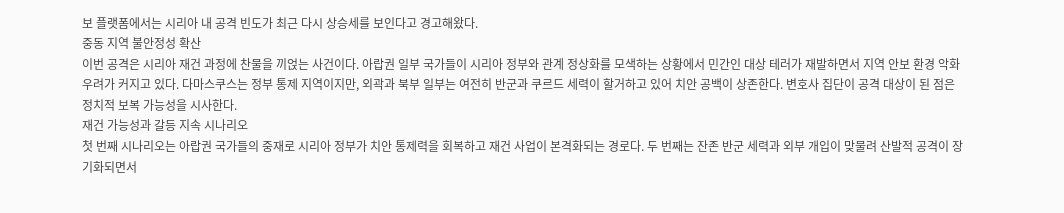보 플랫폼에서는 시리아 내 공격 빈도가 최근 다시 상승세를 보인다고 경고해왔다.
중동 지역 불안정성 확산
이번 공격은 시리아 재건 과정에 찬물을 끼얹는 사건이다. 아랍권 일부 국가들이 시리아 정부와 관계 정상화를 모색하는 상황에서 민간인 대상 테러가 재발하면서 지역 안보 환경 악화 우려가 커지고 있다. 다마스쿠스는 정부 통제 지역이지만, 외곽과 북부 일부는 여전히 반군과 쿠르드 세력이 할거하고 있어 치안 공백이 상존한다. 변호사 집단이 공격 대상이 된 점은 정치적 보복 가능성을 시사한다.
재건 가능성과 갈등 지속 시나리오
첫 번째 시나리오는 아랍권 국가들의 중재로 시리아 정부가 치안 통제력을 회복하고 재건 사업이 본격화되는 경로다. 두 번째는 잔존 반군 세력과 외부 개입이 맞물려 산발적 공격이 장기화되면서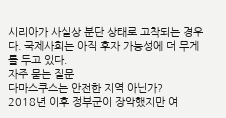시리아가 사실상 분단 상태로 고착되는 경우다. 국제사회는 아직 후자 가능성에 더 무게를 두고 있다.
자주 묻는 질문
다마스쿠스는 안전한 지역 아닌가?
2018년 이후 정부군이 장악했지만 여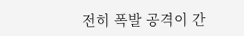전히 폭발 공격이 간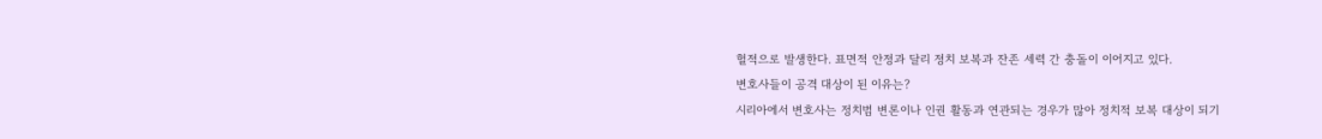헐적으로 발생한다. 표면적 안정과 달리 정치 보복과 잔존 세력 간 충돌이 이어지고 있다.
변호사들이 공격 대상이 된 이유는?
시리아에서 변호사는 정치범 변론이나 인권 활동과 연관되는 경우가 많아 정치적 보복 대상이 되기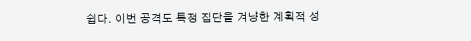쉽다. 이번 공격도 특정 집단을 겨냥한 계획적 성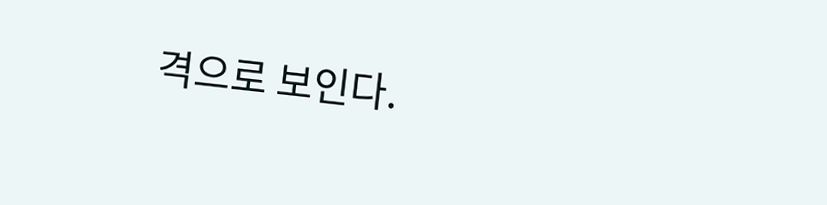격으로 보인다.